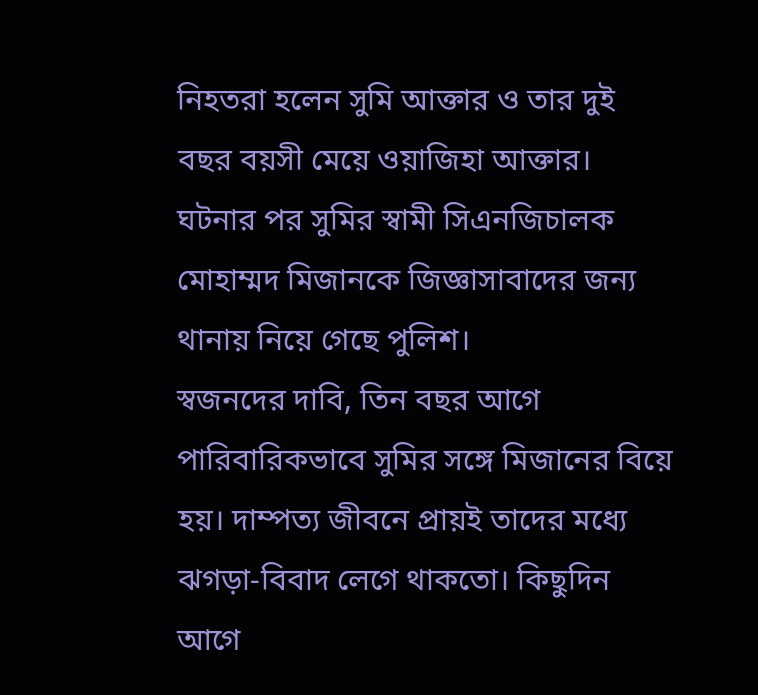নিহতরা হলেন সুমি আক্তার ও তার দুই বছর বয়সী মেয়ে ওয়াজিহা আক্তার। ঘটনার পর সুমির স্বামী সিএনজিচালক মোহাম্মদ মিজানকে জিজ্ঞাসাবাদের জন্য থানায় নিয়ে গেছে পুলিশ।
স্বজনদের দাবি, তিন বছর আগে পারিবারিকভাবে সুমির সঙ্গে মিজানের বিয়ে হয়। দাম্পত্য জীবনে প্রায়ই তাদের মধ্যে ঝগড়া-বিবাদ লেগে থাকতো। কিছুদিন আগে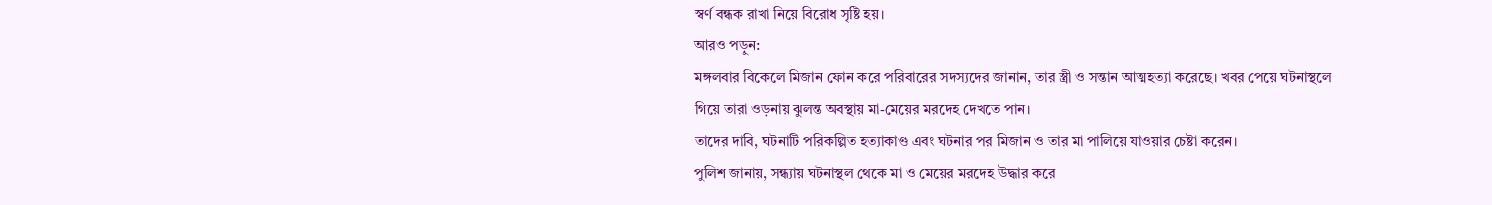স্বর্ণ বন্ধক রাখা নিয়ে বিরোধ সৃষ্টি হয়।
আরও পড়ুন:
মঙ্গলবার বিকেলে মিজান ফোন করে পরিবারের সদস্যদের জানান, তার স্ত্রী ও সন্তান আত্মহত্যা করেছে। খবর পেয়ে ঘটনাস্থলে গিয়ে তারা ওড়নায় ঝুলন্ত অবস্থায় মা-মেয়ের মরদেহ দেখতে পান।
তাদের দাবি, ঘটনাটি পরিকল্পিত হত্যাকাণ্ড এবং ঘটনার পর মিজান ও তার মা পালিয়ে যাওয়ার চেষ্টা করেন।
পুলিশ জানায়, সন্ধ্যায় ঘটনাস্থল থেকে মা ও মেয়ের মরদেহ উদ্ধার করে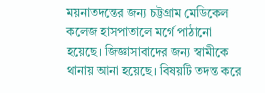ময়নাতদন্তের জন্য চট্টগ্রাম মেডিকেল কলেজ হাসপাতালে মর্গে পাঠানো হয়েছে। জিজ্ঞাসাবাদের জন্য স্বামীকে থানায় আনা হয়েছে। বিষয়টি তদন্ত করে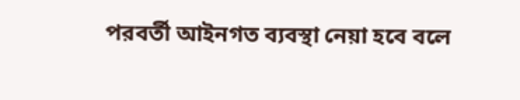পরবর্তী আইনগত ব্যবস্থা নেয়া হবে বলে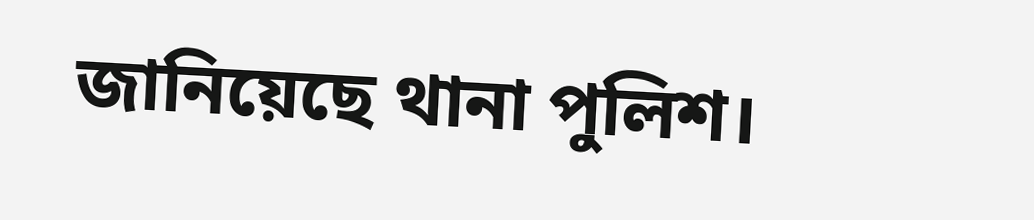জানিয়েছে থানা পুলিশ।